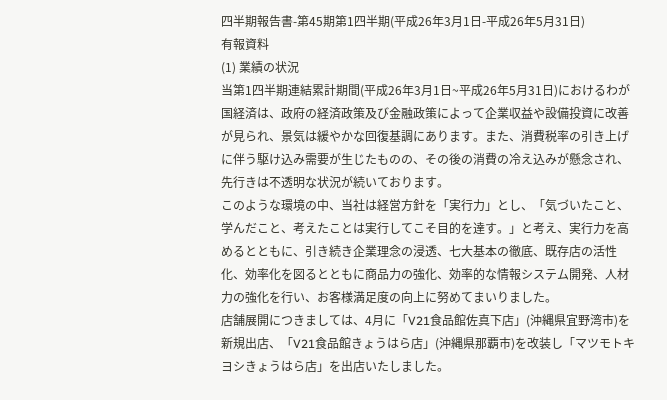四半期報告書-第45期第1四半期(平成26年3月1日-平成26年5月31日)
有報資料
(1) 業績の状況
当第1四半期連結累計期間(平成26年3月1日~平成26年5月31日)におけるわが国経済は、政府の経済政策及び金融政策によって企業収益や設備投資に改善が見られ、景気は緩やかな回復基調にあります。また、消費税率の引き上げに伴う駆け込み需要が生じたものの、その後の消費の冷え込みが懸念され、先行きは不透明な状況が続いております。
このような環境の中、当社は経営方針を「実行力」とし、「気づいたこと、学んだこと、考えたことは実行してこそ目的を達す。」と考え、実行力を高めるとともに、引き続き企業理念の浸透、七大基本の徹底、既存店の活性化、効率化を図るとともに商品力の強化、効率的な情報システム開発、人材力の強化を行い、お客様満足度の向上に努めてまいりました。
店舗展開につきましては、4月に「V21食品館佐真下店」(沖縄県宜野湾市)を新規出店、「V21食品館きょうはら店」(沖縄県那覇市)を改装し「マツモトキヨシきょうはら店」を出店いたしました。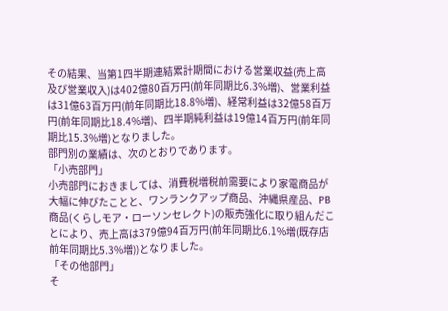その結果、当第1四半期連結累計期間における営業収益(売上高及び営業収入)は402億80百万円(前年同期比6.3%増)、営業利益は31億63百万円(前年同期比18.8%増)、経常利益は32億58百万円(前年同期比18.4%増)、四半期純利益は19億14百万円(前年同期比15.3%増)となりました。
部門別の業績は、次のとおりであります。
「小売部門」
小売部門におきましては、消費税増税前需要により家電商品が大幅に伸びたことと、ワンランクアップ商品、沖縄県産品、PB商品(くらしモア・ローソンセレクト)の販売強化に取り組んだことにより、売上高は379億94百万円(前年同期比6.1%増(既存店前年同期比5.3%増))となりました。
「その他部門」
そ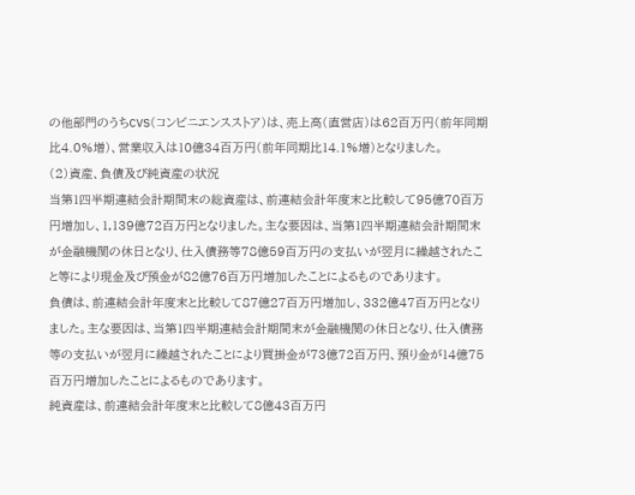の他部門のうちCVS(コンビニエンスストア)は、売上高(直営店)は62百万円(前年同期比4.0%増)、営業収入は10億34百万円(前年同期比14.1%増)となりました。
(2)資産、負債及び純資産の状況
当第1四半期連結会計期間末の総資産は、前連結会計年度末と比較して95億70百万円増加し、1,139億72百万円となりました。主な要因は、当第1四半期連結会計期間末が金融機関の休日となり、仕入債務等78億59百万円の支払いが翌月に繰越されたこと等により現金及び預金が82億76百万円増加したことによるものであります。
負債は、前連結会計年度末と比較して87億27百万円増加し、332億47百万円となりました。主な要因は、当第1四半期連結会計期間末が金融機関の休日となり、仕入債務等の支払いが翌月に繰越されたことにより買掛金が73億72百万円、預り金が14億75百万円増加したことによるものであります。
純資産は、前連結会計年度末と比較して8億43百万円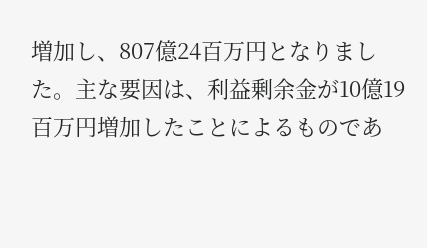増加し、807億24百万円となりました。主な要因は、利益剰余金が10億19百万円増加したことによるものであ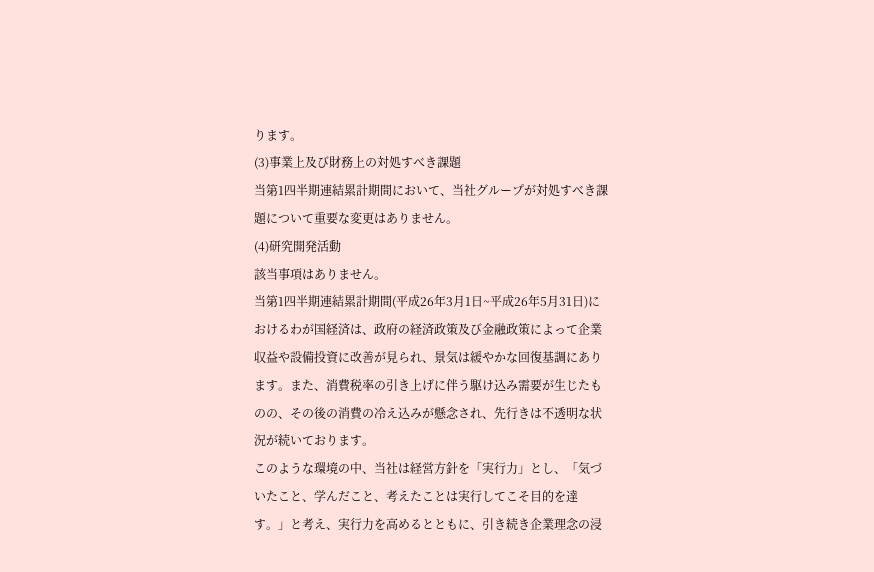ります。
(3)事業上及び財務上の対処すべき課題
当第1四半期連結累計期間において、当社グループが対処すべき課題について重要な変更はありません。
(4)研究開発活動
該当事項はありません。
当第1四半期連結累計期間(平成26年3月1日~平成26年5月31日)におけるわが国経済は、政府の経済政策及び金融政策によって企業収益や設備投資に改善が見られ、景気は緩やかな回復基調にあります。また、消費税率の引き上げに伴う駆け込み需要が生じたものの、その後の消費の冷え込みが懸念され、先行きは不透明な状況が続いております。
このような環境の中、当社は経営方針を「実行力」とし、「気づいたこと、学んだこと、考えたことは実行してこそ目的を達す。」と考え、実行力を高めるとともに、引き続き企業理念の浸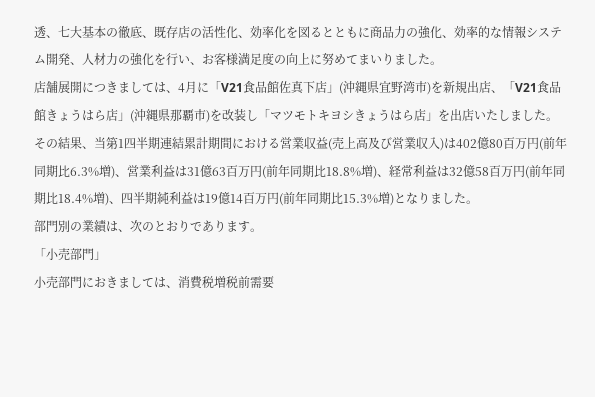透、七大基本の徹底、既存店の活性化、効率化を図るとともに商品力の強化、効率的な情報システム開発、人材力の強化を行い、お客様満足度の向上に努めてまいりました。
店舗展開につきましては、4月に「V21食品館佐真下店」(沖縄県宜野湾市)を新規出店、「V21食品館きょうはら店」(沖縄県那覇市)を改装し「マツモトキヨシきょうはら店」を出店いたしました。
その結果、当第1四半期連結累計期間における営業収益(売上高及び営業収入)は402億80百万円(前年同期比6.3%増)、営業利益は31億63百万円(前年同期比18.8%増)、経常利益は32億58百万円(前年同期比18.4%増)、四半期純利益は19億14百万円(前年同期比15.3%増)となりました。
部門別の業績は、次のとおりであります。
「小売部門」
小売部門におきましては、消費税増税前需要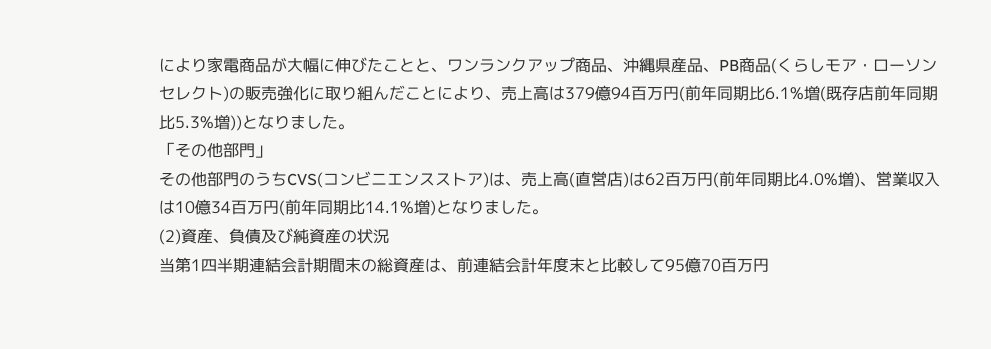により家電商品が大幅に伸びたことと、ワンランクアップ商品、沖縄県産品、PB商品(くらしモア・ローソンセレクト)の販売強化に取り組んだことにより、売上高は379億94百万円(前年同期比6.1%増(既存店前年同期比5.3%増))となりました。
「その他部門」
その他部門のうちCVS(コンビニエンスストア)は、売上高(直営店)は62百万円(前年同期比4.0%増)、営業収入は10億34百万円(前年同期比14.1%増)となりました。
(2)資産、負債及び純資産の状況
当第1四半期連結会計期間末の総資産は、前連結会計年度末と比較して95億70百万円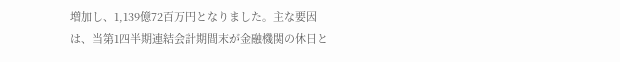増加し、1,139億72百万円となりました。主な要因は、当第1四半期連結会計期間末が金融機関の休日と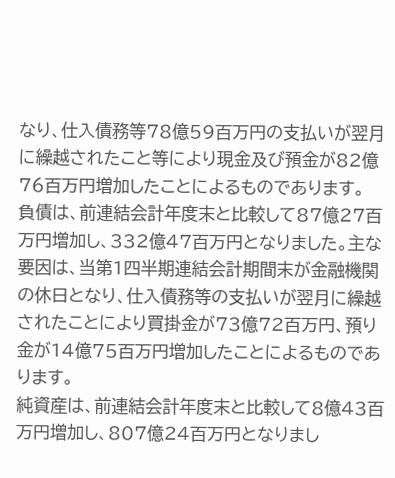なり、仕入債務等78億59百万円の支払いが翌月に繰越されたこと等により現金及び預金が82億76百万円増加したことによるものであります。
負債は、前連結会計年度末と比較して87億27百万円増加し、332億47百万円となりました。主な要因は、当第1四半期連結会計期間末が金融機関の休日となり、仕入債務等の支払いが翌月に繰越されたことにより買掛金が73億72百万円、預り金が14億75百万円増加したことによるものであります。
純資産は、前連結会計年度末と比較して8億43百万円増加し、807億24百万円となりまし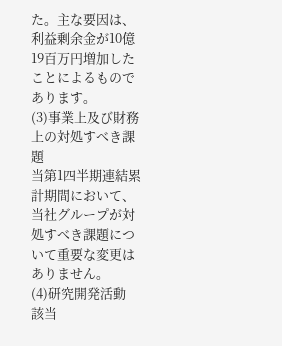た。主な要因は、利益剰余金が10億19百万円増加したことによるものであります。
(3)事業上及び財務上の対処すべき課題
当第1四半期連結累計期間において、当社グループが対処すべき課題について重要な変更はありません。
(4)研究開発活動
該当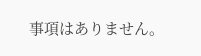事項はありません。